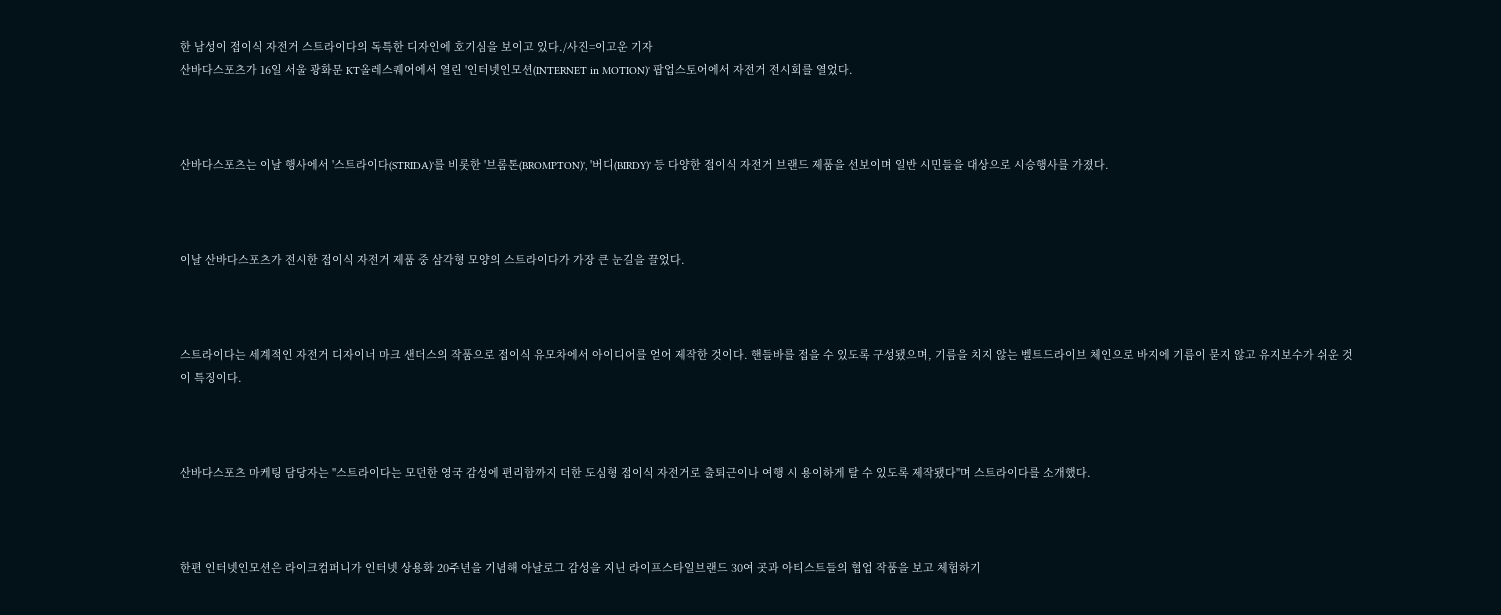한 남성이 접이식 자전거 스트라이다의 독특한 디자인에 호기심을 보이고 있다./사진=이고운 기자
산바다스포츠가 16일 서울 광화문 KT올레스퀘어에서 열린 '인터넷인모션(INTERNET in MOTION)' 팝업스토어에서 자전거 전시회를 열었다.



산바다스포츠는 이날 행사에서 '스트라이다(STRIDA)'를 비롯한 '브롬톤(BROMPTON)', '버디(BIRDY)' 등 다양한 접이식 자전거 브랜드 제품을 선보이며 일반 시민들을 대상으로 시승행사를 가졌다.



이날 산바다스포츠가 전시한 접이식 자전거 제품 중 삼각형 모양의 스트라이다가 가장 큰 눈길을 끌었다.



스트라이다는 세계적인 자전거 디자이너 마크 샌더스의 작품으로 접이식 유모차에서 아이디어를 얻어 제작한 것이다. 핸들바를 접을 수 있도록 구성됐으며, 기름을 치지 않는 벨트드라이브 체인으로 바지에 기름이 묻지 않고 유지보수가 쉬운 것이 특징이다.



산바다스포츠 마케팅 담당자는 "스트라이다는 모던한 영국 감성에 편리함까지 더한 도심형 접이식 자전거로 출퇴근이나 여행 시 용이하게 탈 수 있도록 제작됐다"며 스트라이다를 소개했다.



한편 인터넷인모션은 라이크컴퍼니가 인터넷 상용화 20주년을 기념해 아날로그 감성을 지닌 라이프스타일브랜드 30여 곳과 아티스트들의 협업 작품을 보고 체험하기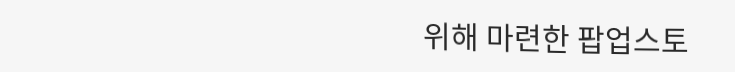위해 마련한 팝업스토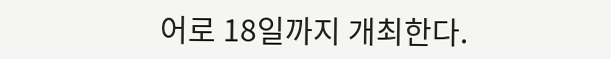어로 18일까지 개최한다.